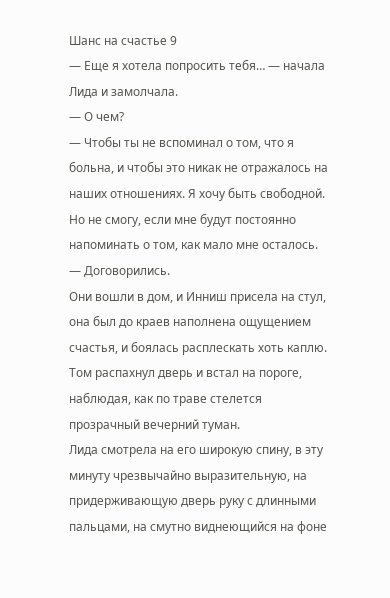Шанс на счастье 9
— Еще я хотела попросить тебя… — начала Лида и замолчала.
— О чем?
— Чтобы ты не вспоминал о том, что я больна, и чтобы это никак не отражалось на наших отношениях. Я хочу быть свободной. Но не смогу, если мне будут постоянно напоминать о том, как мало мне осталось.
— Договорились.
Они вошли в дом, и Инниш присела на стул, она был до краев наполнена ощущением счастья, и боялась расплескать хоть каплю. Том распахнул дверь и встал на пороге, наблюдая, как по траве стелется прозрачный вечерний туман.
Лида смотрела на его широкую спину, в эту минуту чрезвычайно выразительную, на придерживающую дверь руку с длинными пальцами, на смутно виднеющийся на фоне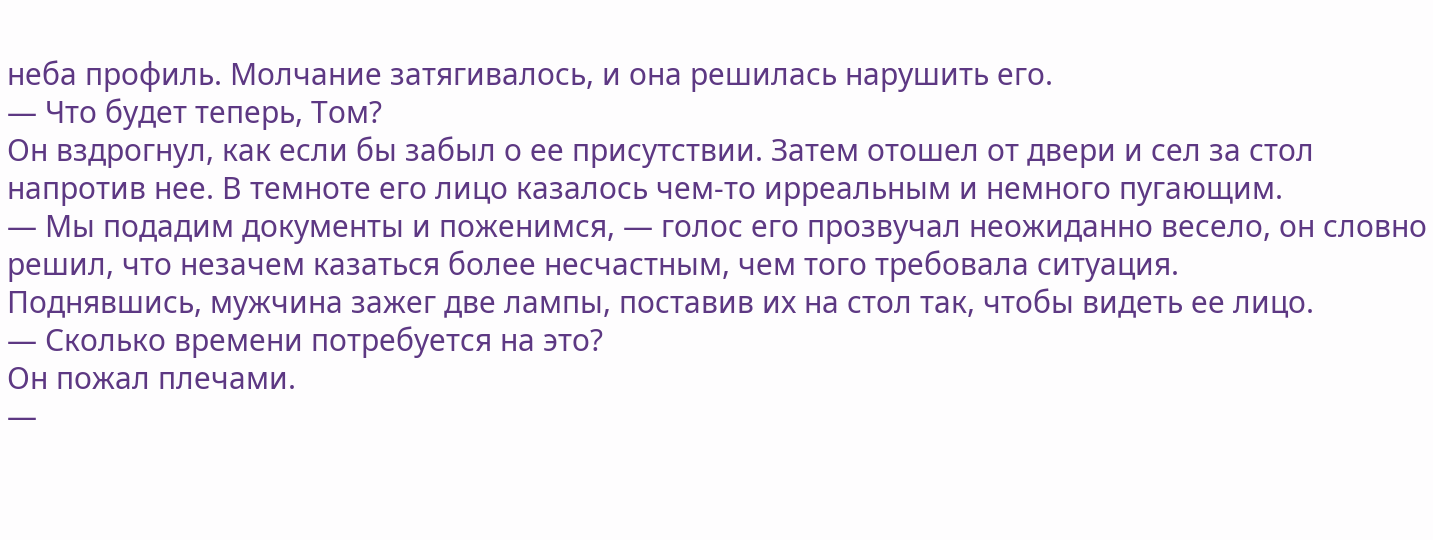неба профиль. Молчание затягивалось, и она решилась нарушить его.
— Что будет теперь, Том?
Он вздрогнул, как если бы забыл о ее присутствии. Затем отошел от двери и сел за стол напротив нее. В темноте его лицо казалось чем-то ирреальным и немного пугающим.
— Мы подадим документы и поженимся, — голос его прозвучал неожиданно весело, он словно решил, что незачем казаться более несчастным, чем того требовала ситуация.
Поднявшись, мужчина зажег две лампы, поставив их на стол так, чтобы видеть ее лицо.
— Сколько времени потребуется на это?
Он пожал плечами.
—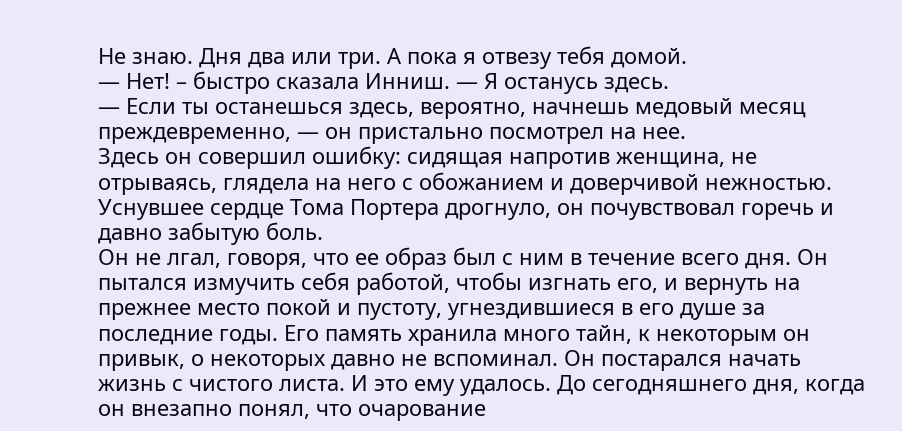Не знаю. Дня два или три. А пока я отвезу тебя домой.
— Нет! – быстро сказала Инниш. — Я останусь здесь.
— Если ты останешься здесь, вероятно, начнешь медовый месяц преждевременно, — он пристально посмотрел на нее.
Здесь он совершил ошибку: сидящая напротив женщина, не отрываясь, глядела на него с обожанием и доверчивой нежностью. Уснувшее сердце Тома Портера дрогнуло, он почувствовал горечь и давно забытую боль.
Он не лгал, говоря, что ее образ был с ним в течение всего дня. Он пытался измучить себя работой, чтобы изгнать его, и вернуть на прежнее место покой и пустоту, угнездившиеся в его душе за последние годы. Его память хранила много тайн, к некоторым он привык, о некоторых давно не вспоминал. Он постарался начать жизнь с чистого листа. И это ему удалось. До сегодняшнего дня, когда он внезапно понял, что очарование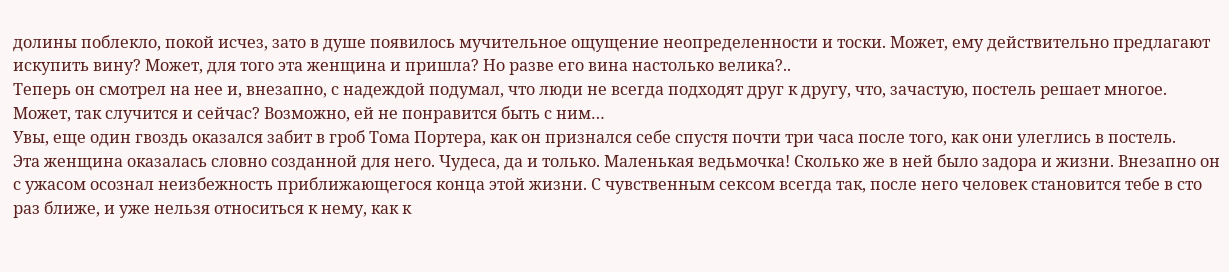долины поблекло, покой исчез, зато в душе появилось мучительное ощущение неопределенности и тоски. Может, ему действительно предлагают искупить вину? Может, для того эта женщина и пришла? Но разве его вина настолько велика?..
Теперь он смотрел на нее и, внезапно, с надеждой подумал, что люди не всегда подходят друг к другу, что, зачастую, постель решает многое. Может, так случится и сейчас? Возможно, ей не понравится быть с ним…
Увы, еще один гвоздь оказался забит в гроб Тома Портера, как он признался себе спустя почти три часа после того, как они улеглись в постель.
Эта женщина оказалась словно созданной для него. Чудеса, да и только. Маленькая ведьмочка! Сколько же в ней было задора и жизни. Внезапно он с ужасом осознал неизбежность приближающегося конца этой жизни. С чувственным сексом всегда так, после него человек становится тебе в сто раз ближе, и уже нельзя относиться к нему, как к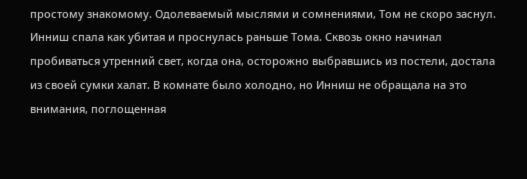простому знакомому. Одолеваемый мыслями и сомнениями, Том не скоро заснул.
Инниш спала как убитая и проснулась раньше Тома. Сквозь окно начинал пробиваться утренний свет, когда она, осторожно выбравшись из постели, достала из своей сумки халат. В комнате было холодно, но Инниш не обращала на это внимания, поглощенная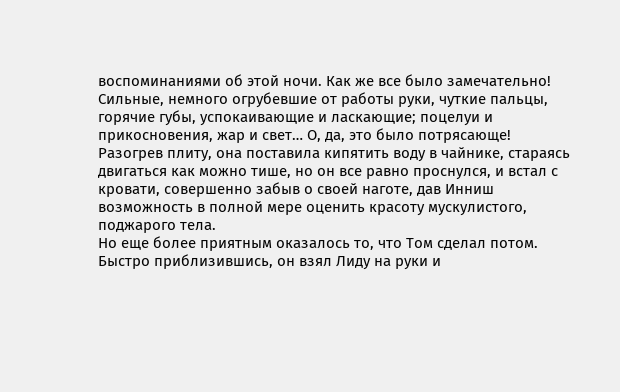воспоминаниями об этой ночи. Как же все было замечательно! Сильные, немного огрубевшие от работы руки, чуткие пальцы, горячие губы, успокаивающие и ласкающие; поцелуи и прикосновения, жар и свет… О, да, это было потрясающе!
Разогрев плиту, она поставила кипятить воду в чайнике, стараясь двигаться как можно тише, но он все равно проснулся, и встал с кровати, совершенно забыв о своей наготе, дав Инниш возможность в полной мере оценить красоту мускулистого, поджарого тела.
Но еще более приятным оказалось то, что Том сделал потом. Быстро приблизившись, он взял Лиду на руки и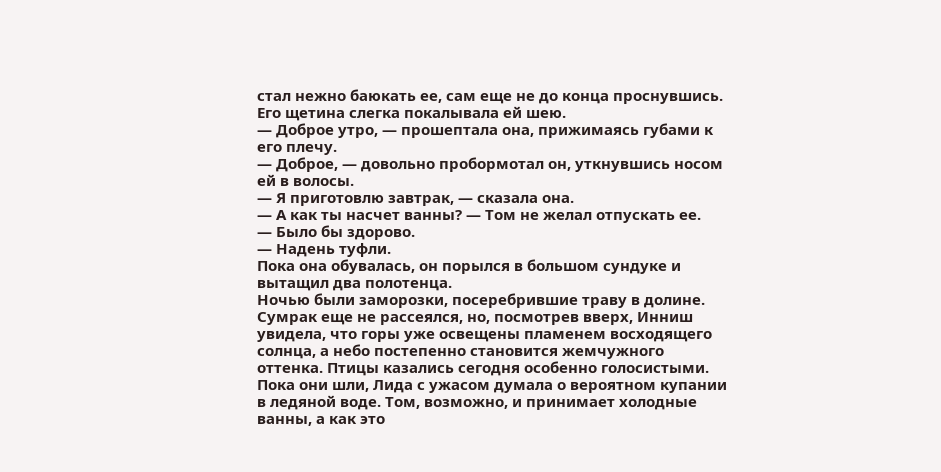стал нежно баюкать ее, сам еще не до конца проснувшись. Его щетина слегка покалывала ей шею.
— Доброе утро, — прошептала она, прижимаясь губами к его плечу.
— Доброе, — довольно пробормотал он, уткнувшись носом ей в волосы.
— Я приготовлю завтрак, — сказала она.
— А как ты насчет ванны? — Том не желал отпускать ее.
— Было бы здорово.
— Надень туфли.
Пока она обувалась, он порылся в большом сундуке и вытащил два полотенца.
Ночью были заморозки, посеребрившие траву в долине. Сумрак еще не рассеялся, но, посмотрев вверх, Инниш увидела, что горы уже освещены пламенем восходящего солнца, а небо постепенно становится жемчужного оттенка. Птицы казались сегодня особенно голосистыми.
Пока они шли, Лида с ужасом думала о вероятном купании в ледяной воде. Том, возможно, и принимает холодные ванны, а как это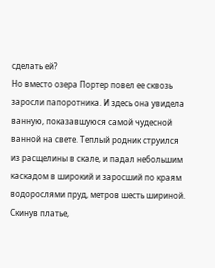сделать ей?
Но вместо озера Портер повел ее сквозь заросли папоротника. И здесь она увидела ванную, показавшуюся самой чудесной ванной на свете. Теплый родник струился из расщелины в скале, и падал небольшим каскадом в широкий и заросший по краям водорослями пруд, метров шесть шириной.
Скинув платье,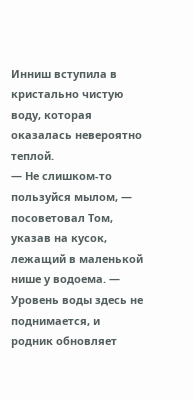Инниш вступила в кристально чистую воду, которая оказалась невероятно теплой.
— Не слишком-то пользуйся мылом, — посоветовал Том, указав на кусок, лежащий в маленькой нише у водоема. — Уровень воды здесь не поднимается, и родник обновляет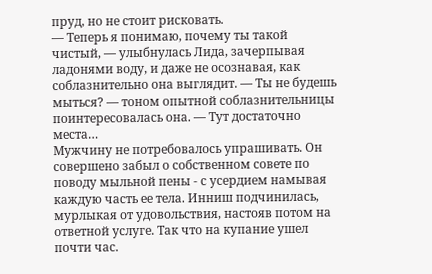пруд, но не стоит рисковать.
— Теперь я понимаю, почему ты такой чистый, — улыбнулась Лида, зачерпывая ладонями воду, и даже не осознавая, как соблазнительно она выглядит. — Ты не будешь мыться? — тоном опытной соблазнительницы поинтересовалась она. — Тут достаточно места…
Мужчину не потребовалось упрашивать. Он совершено забыл о собственном совете по поводу мыльной пены - с усердием намывая каждую часть ее тела. Инниш подчинилась, мурлыкая от удовольствия, настояв потом на ответной услуге. Так что на купание ушел почти час.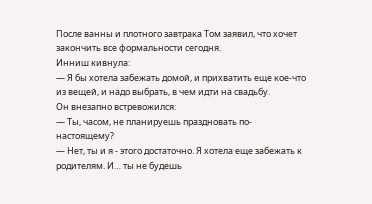После ванны и плотного завтрака Том заявил, что хочет закончить все формальности сегодня.
Инниш кивнула:
— Я бы хотела забежать домой, и прихватить еще кое-что из вещей, и надо выбрать, в чем идти на свадьбу.
Он внезапно встревожился:
— Ты, часом, не планируешь праздновать по-настоящему?
— Нет, ты и я - этого достаточно. Я хотела еще забежать к родителям. И… ты не будешь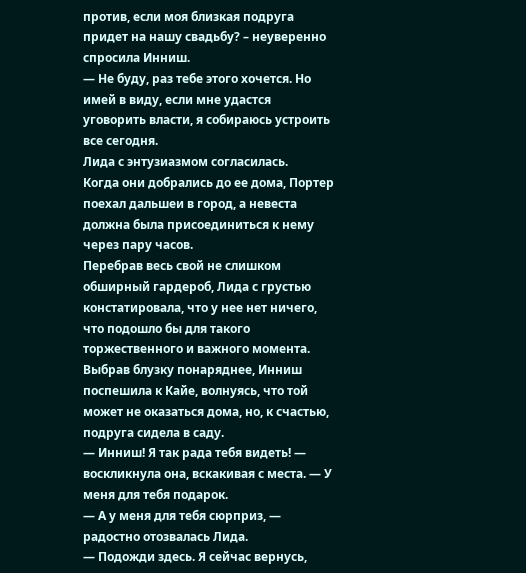против, если моя близкая подруга придет на нашу свадьбу? – неуверенно спросила Инниш.
— Не буду, раз тебе этого хочется. Но имей в виду, если мне удастся уговорить власти, я собираюсь устроить все сегодня.
Лида с энтузиазмом согласилась.
Когда они добрались до ее дома, Портер поехал дальшеи в город, а невеста должна была присоединиться к нему через пару часов.
Перебрав весь свой не слишком обширный гардероб, Лида с грустью констатировала, что у нее нет ничего, что подошло бы для такого торжественного и важного момента. Выбрав блузку понаряднее, Инниш поспешила к Кайе, волнуясь, что той может не оказаться дома, но, к счастью, подруга сидела в саду.
— Инниш! Я так рада тебя видеть! — воскликнула она, вскакивая с места. — У меня для тебя подарок.
— А у меня для тебя сюрприз, — радостно отозвалась Лида.
— Подожди здесь. Я сейчас вернусь,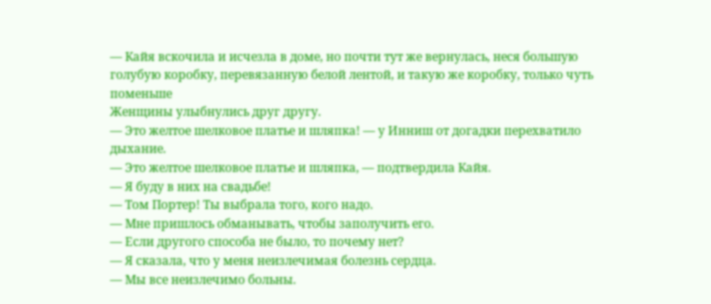— Кайя вскочила и исчезла в доме, но почти тут же вернулась, неся большую голубую коробку, перевязанную белой лентой, и такую же коробку, только чуть поменьше
Женщины улыбнулись друг другу.
— Это желтое шелковое платье и шляпка! — у Инниш от догадки перехватило дыхание.
— Это желтое шелковое платье и шляпка, — подтвердила Кайя.
— Я буду в них на свадьбе!
— Том Портер! Ты выбрала того, кого надо.
— Мне пришлось обманывать, чтобы заполучить его.
— Если другого способа не было, то почему нет?
— Я сказала, что у меня неизлечимая болезнь сердца.
— Мы все неизлечимо больны.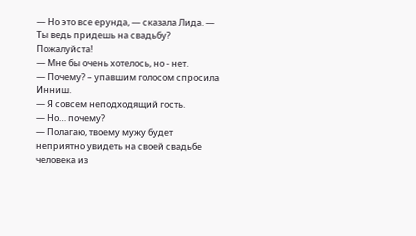— Но это все ерунда, — сказала Лида. — Ты ведь придешь на свадьбу? Пожалуйста!
— Мне бы очень хотелось, но - нет.
— Почему? – упавшим голосом спросила Инниш.
— Я совсем неподходящий гость.
— Но… почему?
— Полагаю, твоему мужу будет неприятно увидеть на своей свадьбе человека из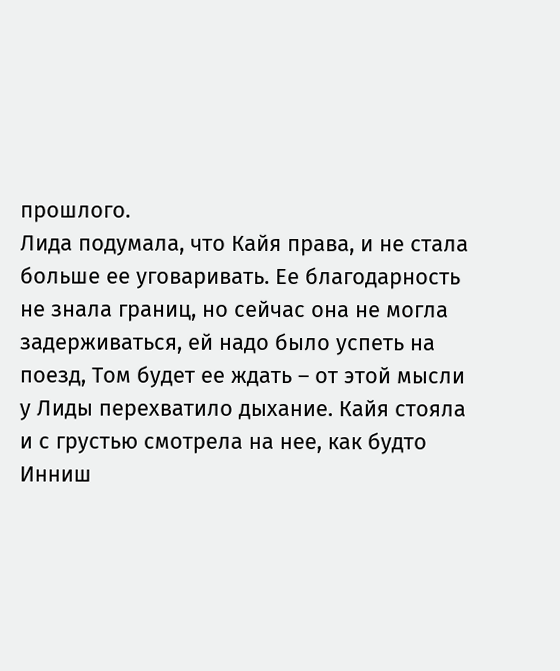прошлого.
Лида подумала, что Кайя права, и не стала больше ее уговаривать. Ее благодарность не знала границ, но сейчас она не могла задерживаться, ей надо было успеть на поезд, Том будет ее ждать – от этой мысли у Лиды перехватило дыхание. Кайя стояла и с грустью смотрела на нее, как будто Инниш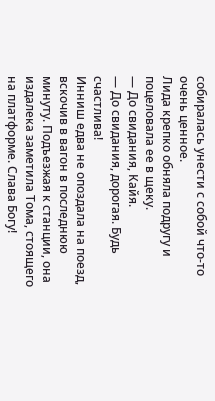собиралась унести с собой что-то очень ценное.
Лида крепко обняла подругу и поцеловала ее в щеку.
— До свидания, Кайя.
— До свидания, дорогая. Будь счастлива!
Инниш едва не опоздала на поезд, вскочив в вагон в последнюю минуту. Подъезжая к станции, она издалека заметила Тома, стоящего на платформе. Слава Богу!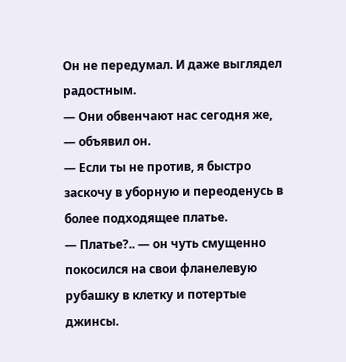Он не передумал. И даже выглядел радостным.
— Они обвенчают нас сегодня же, — объявил он.
— Если ты не против, я быстро заскочу в уборную и переоденусь в более подходящее платье.
— Платье?.. — он чуть смущенно покосился на свои фланелевую рубашку в клетку и потертые джинсы.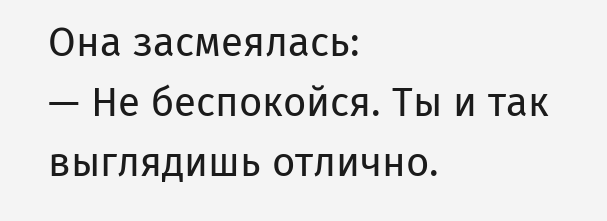Она засмеялась:
— Не беспокойся. Ты и так выглядишь отлично.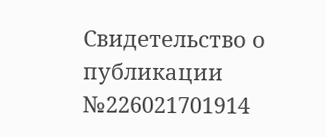Свидетельство о публикации №226021701914